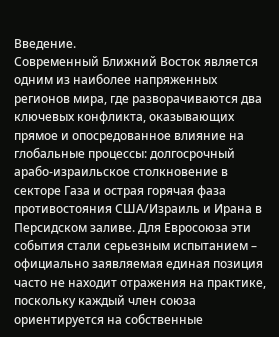Введение.
Современный Ближний Восток является одним из наиболее напряженных регионов мира, где разворачиваются два ключевых конфликта, оказывающих прямое и опосредованное влияние на глобальные процессы: долгосрочный арабо-израильское столкновение в секторе Газа и острая горячая фаза противостояния США/Израиль и Ирана в Персидском заливе. Для Евросоюза эти события стали серьезным испытанием – официально заявляемая единая позиция часто не находит отражения на практике, поскольку каждый член союза ориентируется на собственные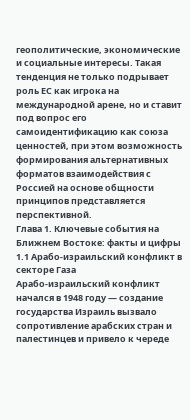геополитические, экономические и социальные интересы. Такая тенденция не только подрывает роль ЕС как игрока на международной арене, но и ставит под вопрос его самоидентификацию как союза ценностей, при этом возможность формирования альтернативных форматов взаимодействия с Россией на основе общности принципов представляется перспективной.
Глава 1. Ключевые события на Ближнем Востоке: факты и цифры
1.1 Арабо-израильский конфликт в секторе Газа
Арабо-израильский конфликт начался в 1948 году — создание государства Израиль вызвало сопротивление арабских стран и палестинцев и привело к череде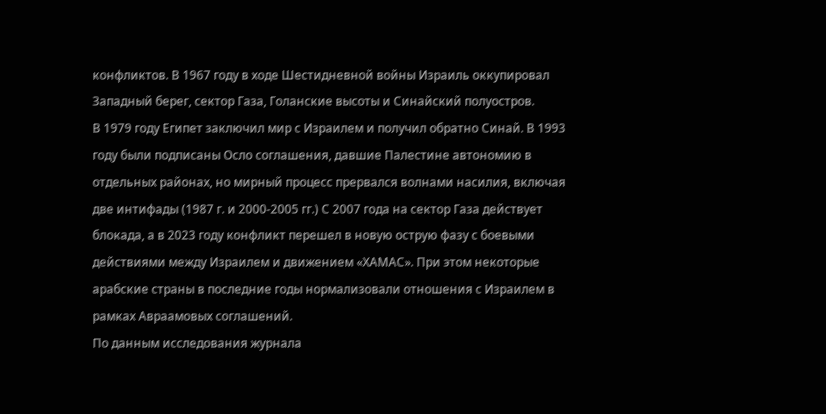конфликтов. В 1967 году в ходе Шестидневной войны Израиль оккупировал Западный берег, сектор Газа, Голанские высоты и Синайский полуостров.
В 1979 году Египет заключил мир с Израилем и получил обратно Синай. В 1993 году были подписаны Осло соглашения, давшие Палестине автономию в отдельных районах, но мирный процесс прервался волнами насилия, включая две интифады (1987 г. и 2000-2005 гг.) С 2007 года на сектор Газа действует блокада, а в 2023 году конфликт перешел в новую острую фазу с боевыми действиями между Израилем и движением «ХАМАС». При этом некоторые арабские страны в последние годы нормализовали отношения с Израилем в рамках Авраамовых соглашений.
По данным исследования журнала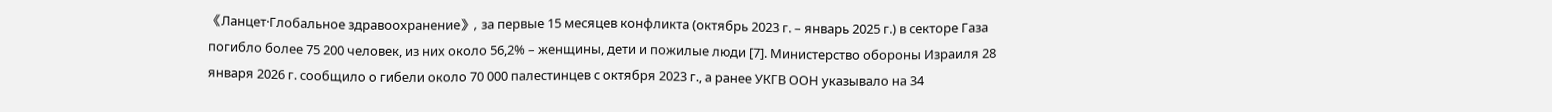《Ланцет·Глобальное здравоохранение》, за первые 15 месяцев конфликта (октябрь 2023 г. – январь 2025 г.) в секторе Газа погибло более 75 200 человек, из них около 56,2% – женщины, дети и пожилые люди [7]. Министерство обороны Израиля 28 января 2026 г. сообщило о гибели около 70 000 палестинцев с октября 2023 г., а ранее УКГВ ООН указывало на 34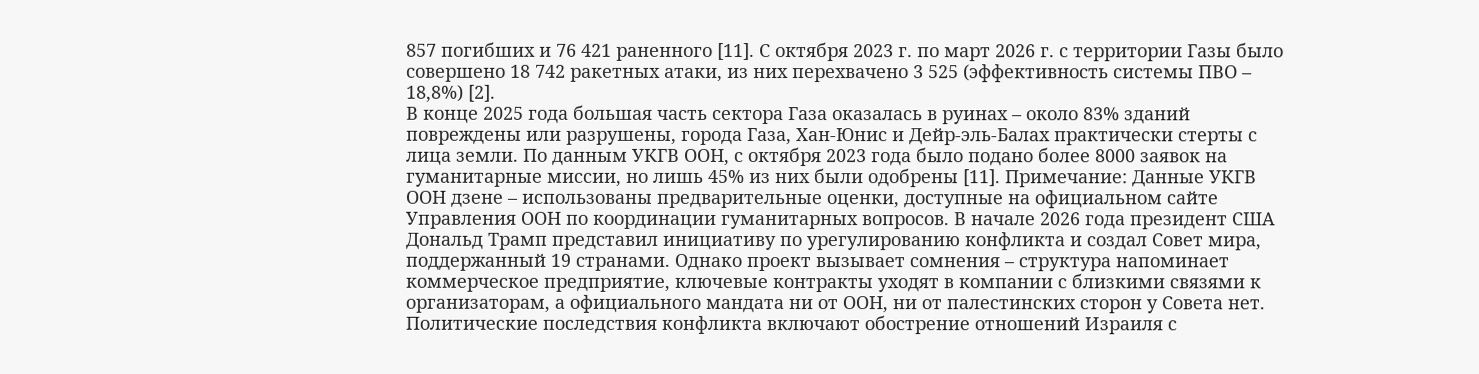857 погибших и 76 421 раненного [11]. С октября 2023 г. по март 2026 г. с территории Газы было совершено 18 742 ракетных атаки, из них перехвачено 3 525 (эффективность системы ПВО – 18,8%) [2].
В конце 2025 года большая часть сектора Газа оказалась в руинах – около 83% зданий повреждены или разрушены, города Газа, Хан-Юнис и Дейр-эль-Балах практически стерты с лица земли. По данным УКГВ ООН, с октября 2023 года было подано более 8000 заявок на гуманитарные миссии, но лишь 45% из них были одобрены [11]. Примечание: Данные УКГВ ООН дзене – использованы предварительные оценки, доступные на официальном сайте Управления ООН по координации гуманитарных вопросов. В начале 2026 года президент США Дональд Трамп представил инициативу по урегулированию конфликта и создал Совет мира, поддержанный 19 странами. Однако проект вызывает сомнения – структура напоминает коммерческое предприятие, ключевые контракты уходят в компании с близкими связями к организаторам, а официального мандата ни от ООН, ни от палестинских сторон у Совета нет.
Политические последствия конфликта включают обострение отношений Израиля с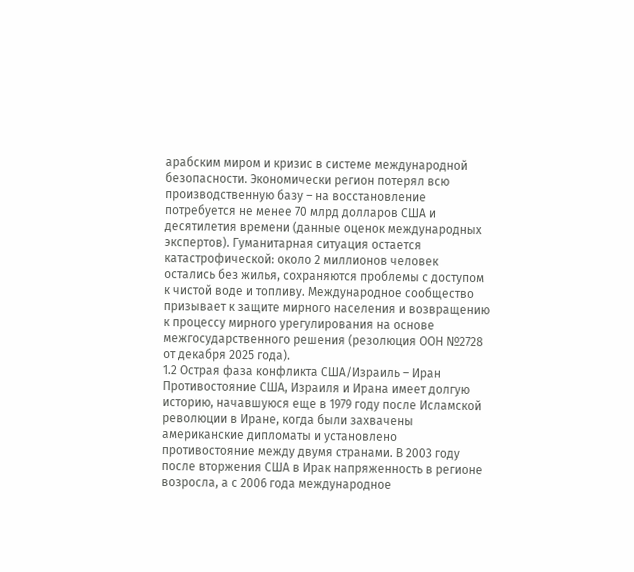арабским миром и кризис в системе международной безопасности. Экономически регион потерял всю производственную базу – на восстановление потребуется не менее 70 млрд долларов США и десятилетия времени (данные оценок международных экспертов). Гуманитарная ситуация остается катастрофической: около 2 миллионов человек остались без жилья, сохраняются проблемы с доступом к чистой воде и топливу. Международное сообщество призывает к защите мирного населения и возвращению к процессу мирного урегулирования на основе межгосударственного решения (резолюция ООН №2728 от декабря 2025 года).
1.2 Острая фаза конфликта США/Израиль – Иран
Противостояние США, Израиля и Ирана имеет долгую историю, начавшуюся еще в 1979 году после Исламской революции в Иране, когда были захвачены американские дипломаты и установлено противостояние между двумя странами. В 2003 году после вторжения США в Ирак напряженность в регионе возросла, а с 2006 года международное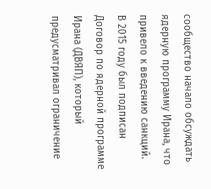сообщество начало обсуждать ядерную программу Ирана, что привело к введению санкций.
В 2015 году был подписан Договор по ядерной программе Ирана (ДВЯП), который предусматривал ограничение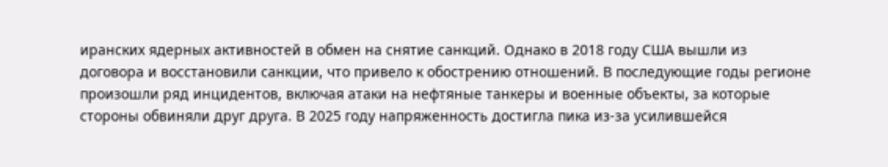иранских ядерных активностей в обмен на снятие санкций. Однако в 2018 году США вышли из договора и восстановили санкции, что привело к обострению отношений. В последующие годы регионе произошли ряд инцидентов, включая атаки на нефтяные танкеры и военные объекты, за которые стороны обвиняли друг друга. В 2025 году напряженность достигла пика из-за усилившейся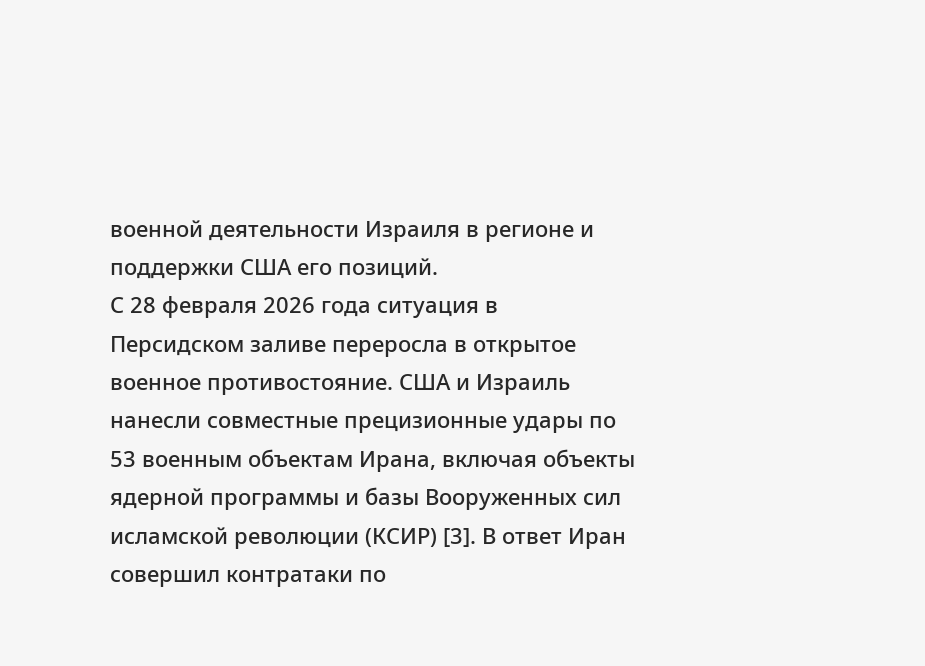военной деятельности Израиля в регионе и поддержки США его позиций.
С 28 февраля 2026 года ситуация в Персидском заливе переросла в открытое военное противостояние. США и Израиль нанесли совместные прецизионные удары по 53 военным объектам Ирана, включая объекты ядерной программы и базы Вооруженных сил исламской революции (КСИР) [3]. В ответ Иран совершил контратаки по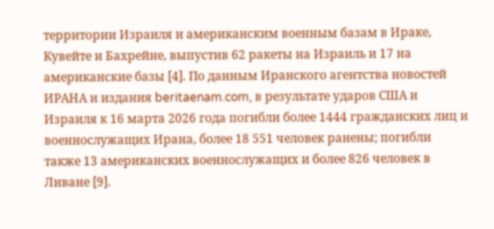территории Израиля и американским военным базам в Ираке, Кувейте и Бахрейне, выпустив 62 ракеты на Израиль и 17 на американские базы [4]. По данным Иранского агентства новостей ИРАНА и издания beritaenam.com, в результате ударов США и Израиля к 16 марта 2026 года погибли более 1444 гражданских лиц и военнослужащих Ирана, более 18 551 человек ранены; погибли также 13 американских военнослужащих и более 826 человек в Ливане [9].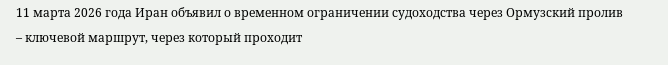11 марта 2026 года Иран объявил о временном ограничении судоходства через Ормузский пролив – ключевой маршрут, через который проходит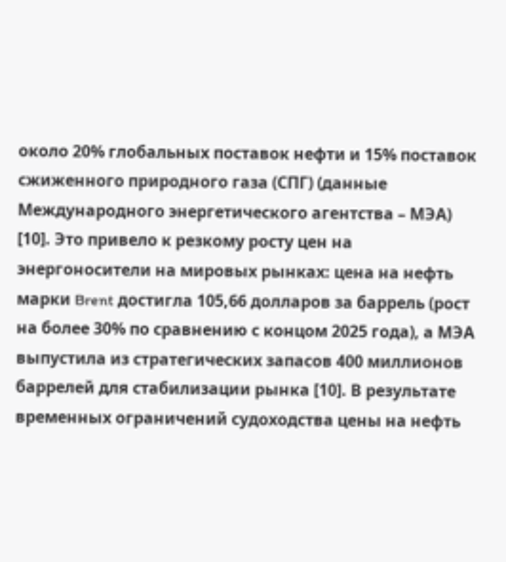около 20% глобальных поставок нефти и 15% поставок сжиженного природного газа (СПГ) (данные Международного энергетического агентства – МЭА) [10]. Это привело к резкому росту цен на энергоносители на мировых рынках: цена на нефть марки Brent достигла 105,66 долларов за баррель (рост на более 30% по сравнению с концом 2025 года), а МЭА выпустила из стратегических запасов 400 миллионов баррелей для стабилизации рынка [10]. В результате временных ограничений судоходства цены на нефть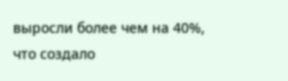выросли более чем на 40%, что создало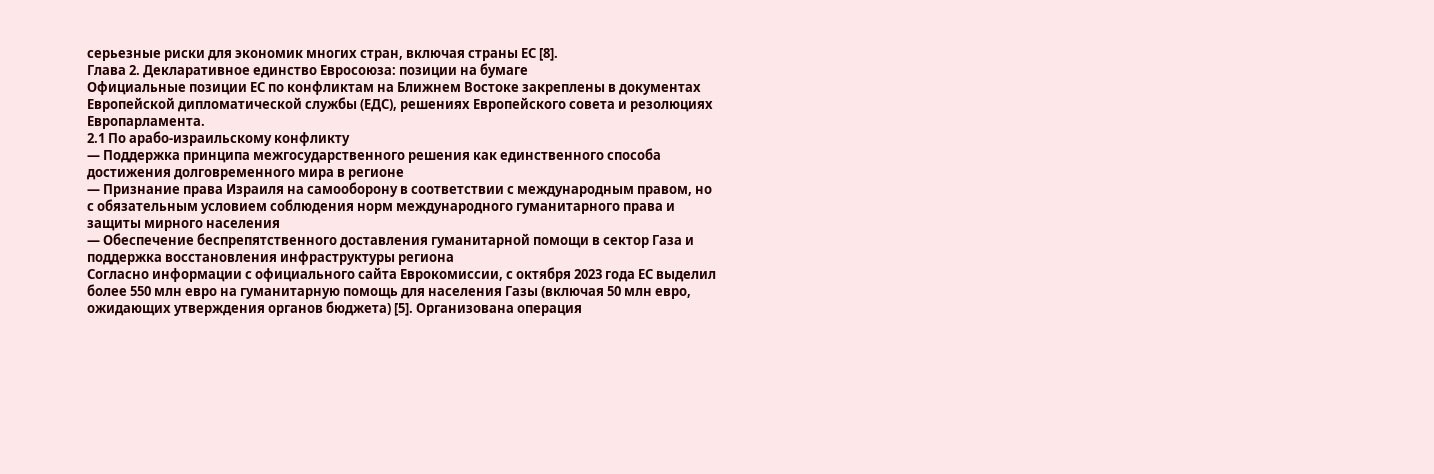серьезные риски для экономик многих стран, включая страны ЕС [8].
Глава 2. Декларативное единство Евросоюза: позиции на бумаге
Официальные позиции ЕС по конфликтам на Ближнем Востоке закреплены в документах Европейской дипломатической службы (ЕДС), решениях Европейского совета и резолюциях Европарламента.
2.1 По арабо-израильскому конфликту
— Поддержка принципа межгосударственного решения как единственного способа достижения долговременного мира в регионе
— Признание права Израиля на самооборону в соответствии с международным правом, но с обязательным условием соблюдения норм международного гуманитарного права и защиты мирного населения
— Обеспечение беспрепятственного доставления гуманитарной помощи в сектор Газа и поддержка восстановления инфраструктуры региона
Согласно информации с официального сайта Еврокомиссии, с октября 2023 года ЕС выделил более 550 млн евро на гуманитарную помощь для населения Газы (включая 50 млн евро, ожидающих утверждения органов бюджета) [5]. Организована операция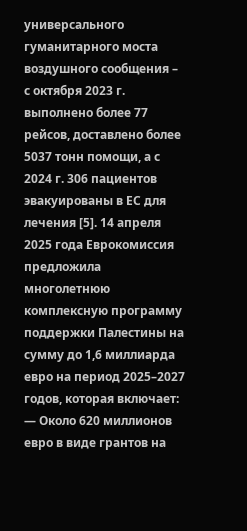универсального гуманитарного моста воздушного сообщения – с октября 2023 г. выполнено более 77 рейсов, доставлено более 5037 тонн помощи, а с 2024 г. 306 пациентов эвакуированы в ЕС для лечения [5]. 14 апреля 2025 года Еврокомиссия предложила многолетнюю комплексную программу поддержки Палестины на сумму до 1,6 миллиарда евро на период 2025–2027 годов, которая включает:
— Около 620 миллионов евро в виде грантов на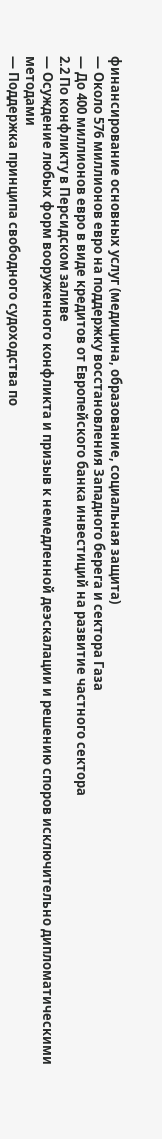финансирование основных услуг (медицина, образование, социальная защита)
— Около 576 миллионов евро на поддержку восстановления Западного берега и сектора Газа
— До 400 миллионов евро в виде кредитов от Европейского банка инвестиций на развитие частного сектора
2.2 По конфликту в Персидском заливе
— Осуждение любых форм вооруженного конфликта и призыв к немедленной деэскалации и решению споров исключительно дипломатическими методами
— Поддержка принципа свободного судоходства по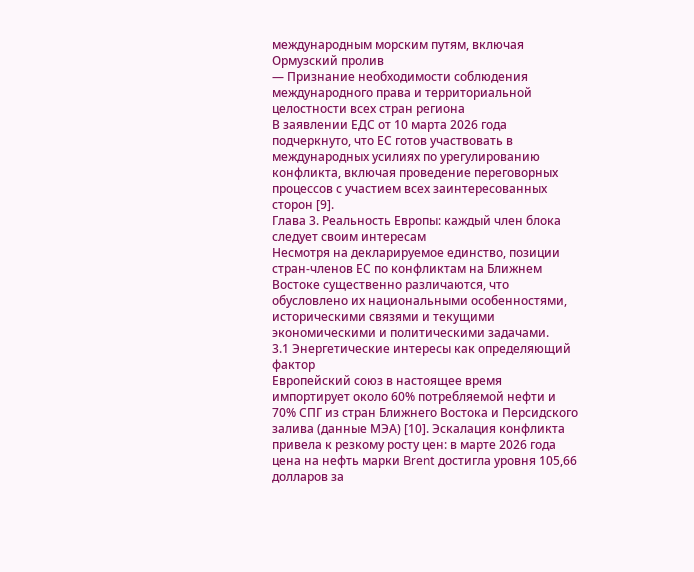международным морским путям, включая Ормузский пролив
— Признание необходимости соблюдения международного права и территориальной целостности всех стран региона
В заявлении ЕДС от 10 марта 2026 года подчеркнуто, что ЕС готов участвовать в международных усилиях по урегулированию конфликта, включая проведение переговорных процессов с участием всех заинтересованных сторон [9].
Глава 3. Реальность Европы: каждый член блока следует своим интересам
Несмотря на декларируемое единство, позиции стран-членов ЕС по конфликтам на Ближнем Востоке существенно различаются, что обусловлено их национальными особенностями, историческими связями и текущими экономическими и политическими задачами.
3.1 Энергетические интересы как определяющий фактор
Европейский союз в настоящее время импортирует около 60% потребляемой нефти и 70% СПГ из стран Ближнего Востока и Персидского залива (данные МЭА) [10]. Эскалация конфликта привела к резкому росту цен: в марте 2026 года цена на нефть марки Brent достигла уровня 105,66 долларов за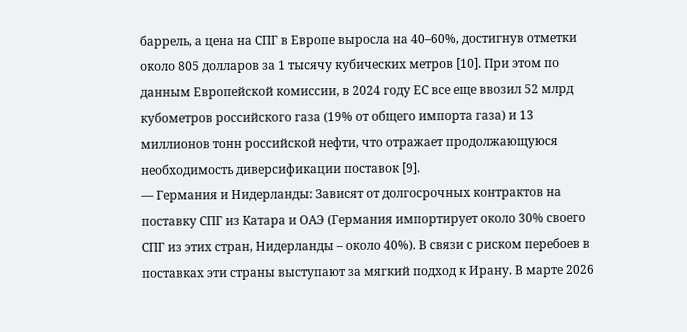баррель, а цена на СПГ в Европе выросла на 40–60%, достигнув отметки около 805 долларов за 1 тысячу кубических метров [10]. При этом по данным Европейской комиссии, в 2024 году ЕС все еще ввозил 52 млрд кубометров российского газа (19% от общего импорта газа) и 13 миллионов тонн российской нефти, что отражает продолжающуюся необходимость диверсификации поставок [9].
— Германия и Нидерланды: Зависят от долгосрочных контрактов на поставку СПГ из Катара и ОАЭ (Германия импортирует около 30% своего СПГ из этих стран, Нидерланды – около 40%). В связи с риском перебоев в поставках эти страны выступают за мягкий подход к Ирану. В марте 2026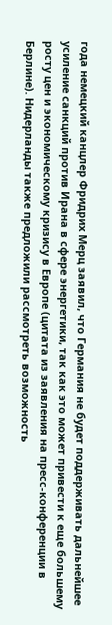года немецкий канцлер Фридрих Мерц заявил, что Германия не будет поддерживать дальнейшее усиление санкций против Ирана в сфере энергетики, так как это может привести к еще большему росту цен и экономическому кризису в Европе (цитата из заявления на пресс-конференции в Берлине). Нидерланды также предложили рассмотреть возможность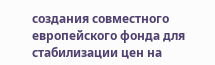создания совместного европейского фонда для стабилизации цен на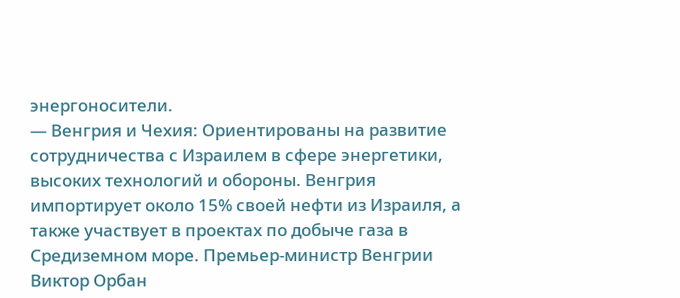энергоносители.
— Венгрия и Чехия: Ориентированы на развитие сотрудничества с Израилем в сфере энергетики, высоких технологий и обороны. Венгрия импортирует около 15% своей нефти из Израиля, а также участвует в проектах по добыче газа в Средиземном море. Премьер-министр Венгрии Виктор Орбан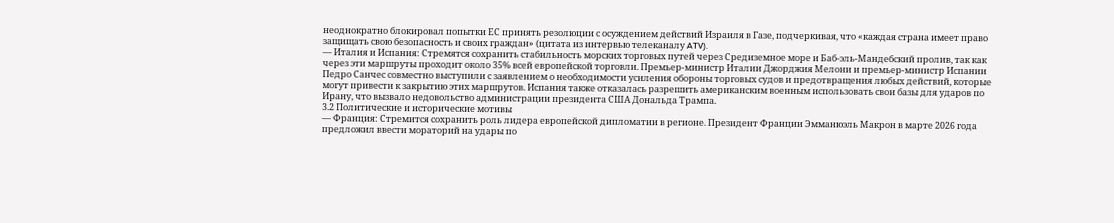неоднократно блокировал попытки ЕС принять резолюции с осуждением действий Израиля в Газе, подчеркивая, что «каждая страна имеет право защищать свою безопасность и своих граждан» (цитата из интервью телеканалу ATV).
— Италия и Испания: Стремятся сохранить стабильность морских торговых путей через Средиземное море и Баб-эль-Мандебский пролив, так как через эти маршруты проходит около 35% всей европейской торговли. Премьер-министр Италии Джорджия Мелони и премьер-министр Испании Педро Санчес совместно выступили с заявлением о необходимости усиления обороны торговых судов и предотвращения любых действий, которые могут привести к закрытию этих маршрутов. Испания также отказалась разрешить американским военным использовать свои базы для ударов по Ирану, что вызвало недовольство администрации президента США Дональда Трампа.
3.2 Политические и исторические мотивы
— Франция: Стремится сохранить роль лидера европейской дипломатии в регионе. Президент Франции Эмманюэль Макрон в марте 2026 года предложил ввести мораторий на удары по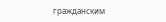гражданским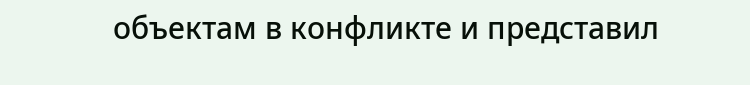объектам в конфликте и представил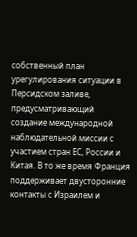собственный план урегулирования ситуации в Персидском заливе, предусматривающий создание международной наблюдательной миссии с участием стран ЕС, России и Китая. В то же время Франция поддерживает двусторонние контакты с Израилем и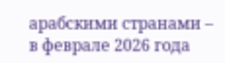арабскими странами – в феврале 2026 года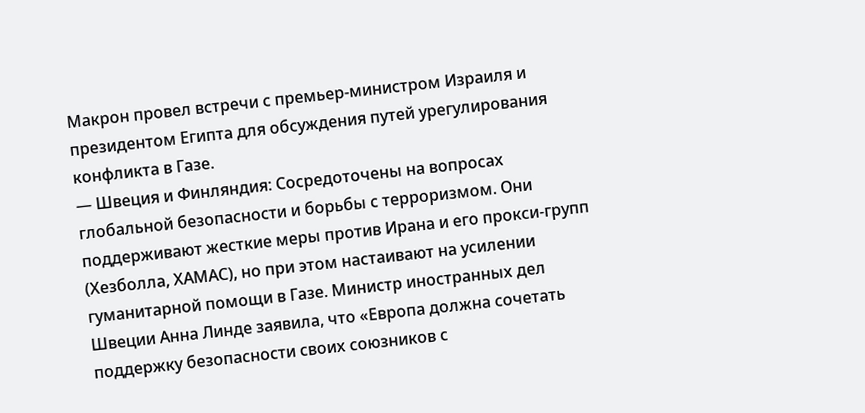Макрон провел встречи с премьер-министром Израиля и президентом Египта для обсуждения путей урегулирования конфликта в Газе.
— Швеция и Финляндия: Сосредоточены на вопросах глобальной безопасности и борьбы с терроризмом. Они поддерживают жесткие меры против Ирана и его прокси-групп (Хезболла, ХАМАС), но при этом настаивают на усилении гуманитарной помощи в Газе. Министр иностранных дел Швеции Анна Линде заявила, что «Европа должна сочетать поддержку безопасности своих союзников с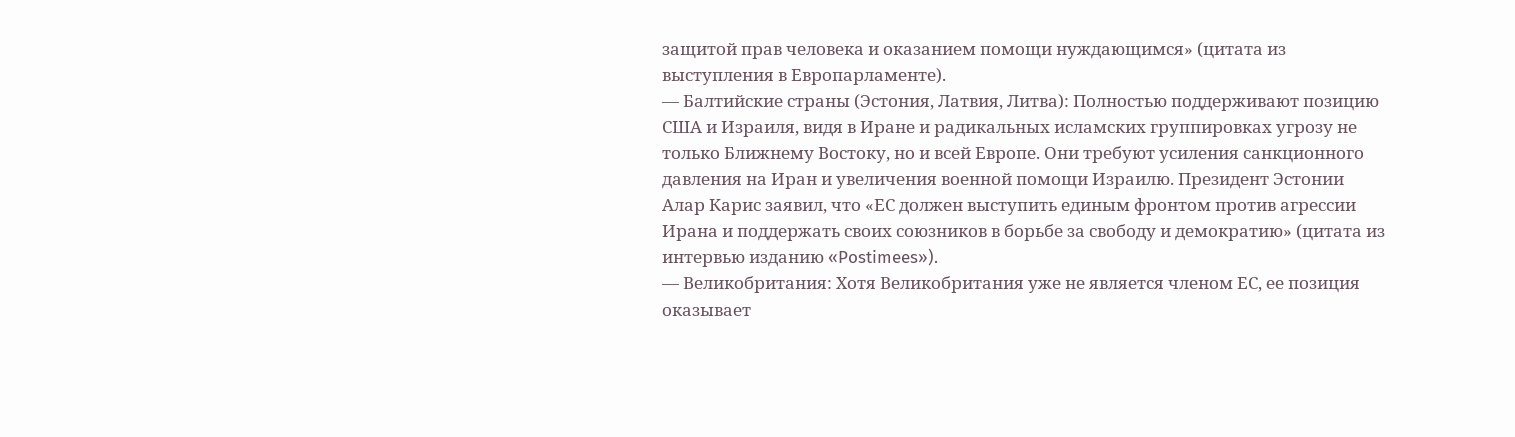защитой прав человека и оказанием помощи нуждающимся» (цитата из выступления в Европарламенте).
— Балтийские страны (Эстония, Латвия, Литва): Полностью поддерживают позицию США и Израиля, видя в Иране и радикальных исламских группировках угрозу не только Ближнему Востоку, но и всей Европе. Они требуют усиления санкционного давления на Иран и увеличения военной помощи Израилю. Президент Эстонии Алар Карис заявил, что «ЕС должен выступить единым фронтом против агрессии Ирана и поддержать своих союзников в борьбе за свободу и демократию» (цитата из интервью изданию «Postimees»).
— Великобритания: Хотя Великобритания уже не является членом ЕС, ее позиция оказывает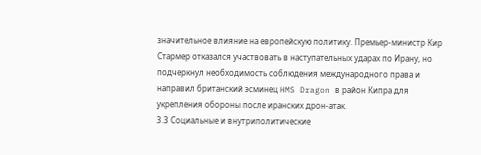значительное влияние на европейскую политику. Премьер-министр Кир Стармер отказался участвовать в наступательных ударах по Ирану, но подчеркнул необходимость соблюдения международного права и направил британский эсминец HMS Dragon в район Кипра для укрепления обороны после иранских дрон-атак.
3.3 Социальные и внутриполитические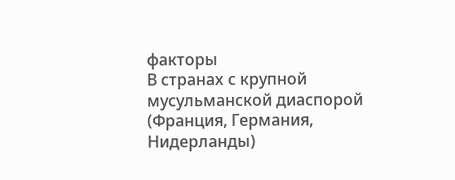факторы
В странах с крупной мусульманской диаспорой (Франция, Германия, Нидерланды)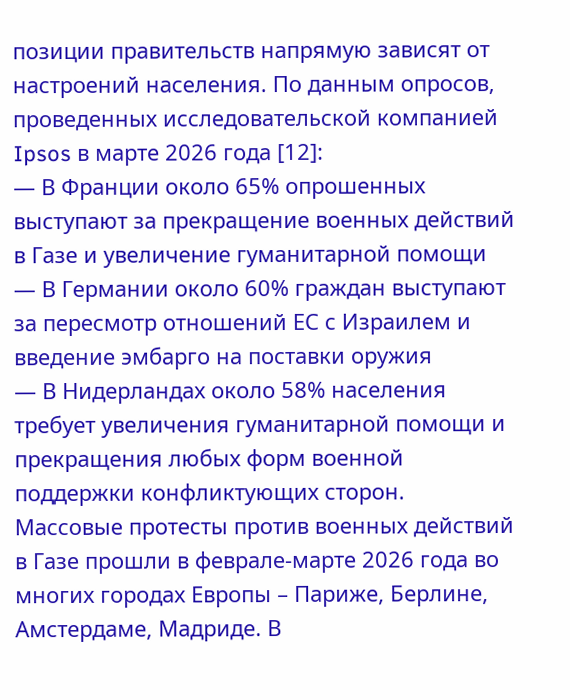позиции правительств напрямую зависят от настроений населения. По данным опросов, проведенных исследовательской компанией Ipsos в марте 2026 года [12]:
— В Франции около 65% опрошенных выступают за прекращение военных действий в Газе и увеличение гуманитарной помощи
— В Германии около 60% граждан выступают за пересмотр отношений ЕС с Израилем и введение эмбарго на поставки оружия
— В Нидерландах около 58% населения требует увеличения гуманитарной помощи и прекращения любых форм военной поддержки конфликтующих сторон.
Массовые протесты против военных действий в Газе прошли в феврале-марте 2026 года во многих городах Европы – Париже, Берлине, Амстердаме, Мадриде. В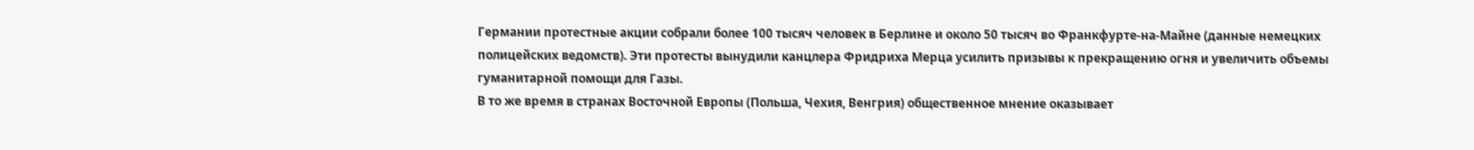Германии протестные акции собрали более 100 тысяч человек в Берлине и около 50 тысяч во Франкфурте-на-Майне (данные немецких полицейских ведомств). Эти протесты вынудили канцлера Фридриха Мерца усилить призывы к прекращению огня и увеличить объемы гуманитарной помощи для Газы.
В то же время в странах Восточной Европы (Польша, Чехия, Венгрия) общественное мнение оказывает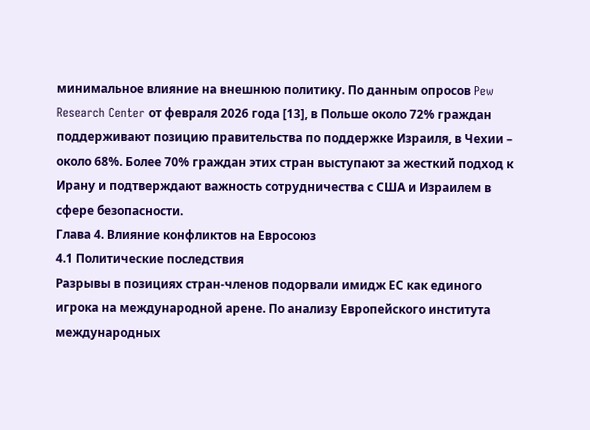минимальное влияние на внешнюю политику. По данным опросов Pew Research Center от февраля 2026 года [13], в Польше около 72% граждан поддерживают позицию правительства по поддержке Израиля, в Чехии – около 68%. Более 70% граждан этих стран выступают за жесткий подход к Ирану и подтверждают важность сотрудничества с США и Израилем в сфере безопасности.
Глава 4. Влияние конфликтов на Евросоюз
4.1 Политические последствия
Разрывы в позициях стран-членов подорвали имидж ЕС как единого игрока на международной арене. По анализу Европейского института международных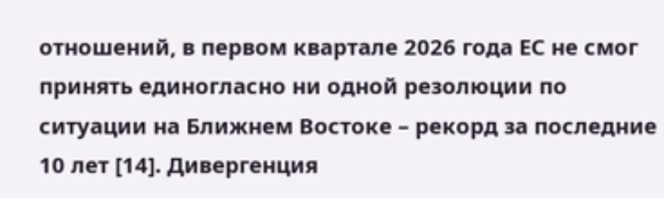отношений, в первом квартале 2026 года ЕС не смог принять единогласно ни одной резолюции по ситуации на Ближнем Востоке – рекорд за последние 10 лет [14]. Дивергенция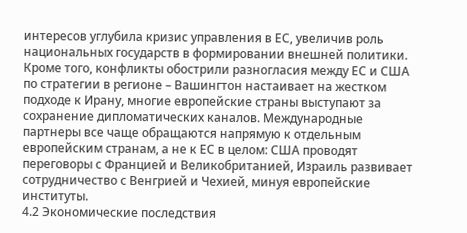интересов углубила кризис управления в ЕС, увеличив роль национальных государств в формировании внешней политики.
Кроме того, конфликты обострили разногласия между ЕС и США по стратегии в регионе – Вашингтон настаивает на жестком подходе к Ирану, многие европейские страны выступают за сохранение дипломатических каналов. Международные партнеры все чаще обращаются напрямую к отдельным европейским странам, а не к ЕС в целом: США проводят переговоры с Францией и Великобританией, Израиль развивает сотрудничество с Венгрией и Чехией, минуя европейские институты.
4.2 Экономические последствия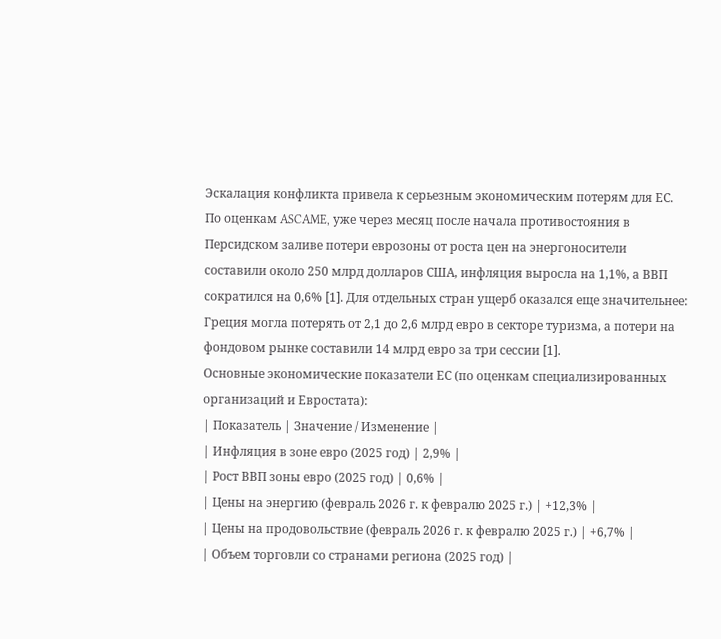Эскалация конфликта привела к серьезным экономическим потерям для ЕС. По оценкам ASCAME, уже через месяц после начала противостояния в Персидском заливе потери еврозоны от роста цен на энергоносители составили около 250 млрд долларов США, инфляция выросла на 1,1%, а ВВП сократился на 0,6% [1]. Для отдельных стран ущерб оказался еще значительнее: Греция могла потерять от 2,1 до 2,6 млрд евро в секторе туризма, а потери на фондовом рынке составили 14 млрд евро за три сессии [1].
Основные экономические показатели ЕС (по оценкам специализированных организаций и Евростата):
| Показатель | Значение / Изменение |
| Инфляция в зоне евро (2025 год) | 2,9% |
| Рост ВВП зоны евро (2025 год) | 0,6% |
| Цены на энергию (февраль 2026 г. к февралю 2025 г.) | +12,3% |
| Цены на продовольствие (февраль 2026 г. к февралю 2025 г.) | +6,7% |
| Объем торговли со странами региона (2025 год) |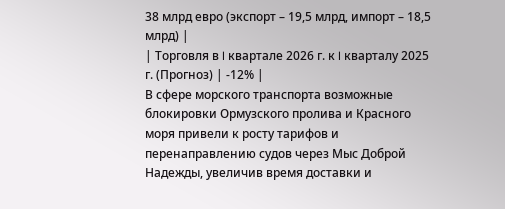38 млрд евро (экспорт – 19,5 млрд, импорт – 18,5 млрд) |
| Торговля в I квартале 2026 г. к I кварталу 2025 г. (Прогноз) | -12% |
В сфере морского транспорта возможные блокировки Ормузского пролива и Красного моря привели к росту тарифов и перенаправлению судов через Мыс Доброй Надежды, увеличив время доставки и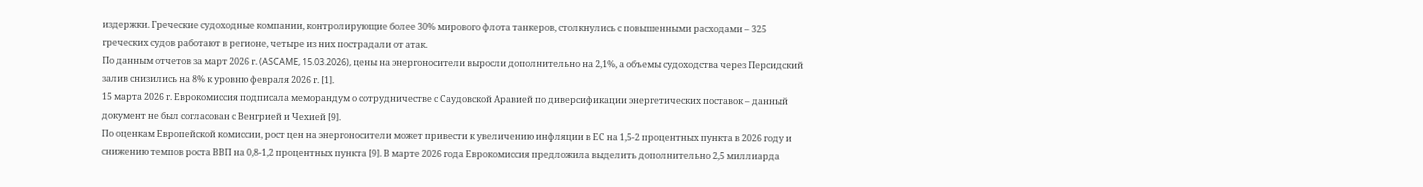издержки. Греческие судоходные компании, контролирующие более 30% мирового флота танкеров, столкнулись с повышенными расходами – 325 греческих судов работают в регионе, четыре из них пострадали от атак.
По данным отчетов за март 2026 г. (ASCAME, 15.03.2026), цены на энергоносители выросли дополнительно на 2,1%, а объемы судоходства через Персидский залив снизились на 8% к уровню февраля 2026 г. [1].
15 марта 2026 г. Еврокомиссия подписала меморандум о сотрудничестве с Саудовской Аравией по диверсификации энергетических поставок – данный документ не был согласован с Венгрией и Чехией [9].
По оценкам Европейской комиссии, рост цен на энергоносители может привести к увеличению инфляции в ЕС на 1,5-2 процентных пункта в 2026 году и снижению темпов роста ВВП на 0,8-1,2 процентных пункта [9]. В марте 2026 года Еврокомиссия предложила выделить дополнительно 2,5 миллиарда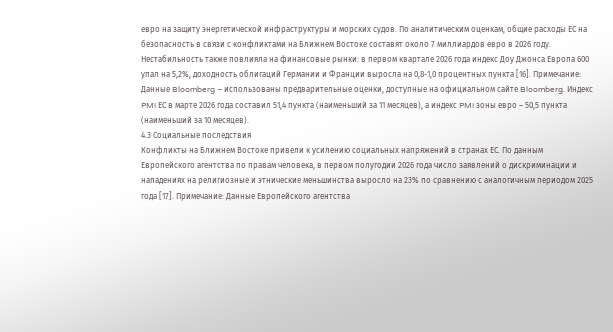евро на защиту энергетической инфраструктуры и морских судов. По аналитическим оценкам, общие расходы ЕС на безопасность в связи с конфликтами на Ближнем Востоке составят около 7 миллиардов евро в 2026 году.
Нестабильность также повлияла на финансовые рынки: в первом квартале 2026 года индекс Доу Джонса Европа 600 упал на 5,2%, доходность облигаций Германии и Франции выросла на 0,8-1,0 процентных пункта [16]. Примечание: Данные Bloomberg – использованы предварительные оценки, доступные на официальном сайте Bloomberg. Индекс PMI ЕС в марте 2026 года составил 51,4 пункта (наименьший за 11 месяцев), а индекс PMI зоны евро – 50,5 пункта (наименьший за 10 месяцев).
4.3 Социальные последствия
Конфликты на Ближнем Востоке привели к усилению социальных напряжений в странах ЕС. По данным Европейского агентства по правам человека, в первом полугодии 2026 года число заявлений о дискриминации и нападениях на религиозные и этнические меньшинства выросло на 23% по сравнению с аналогичным периодом 2025 года [17]. Примечание: Данные Европейского агентства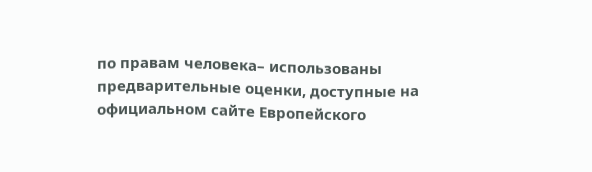по правам человека– использованы предварительные оценки, доступные на официальном сайте Европейского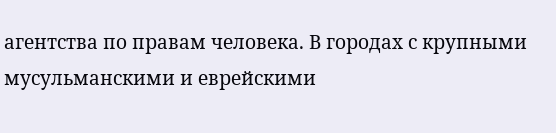агентства по правам человека. В городах с крупными мусульманскими и еврейскими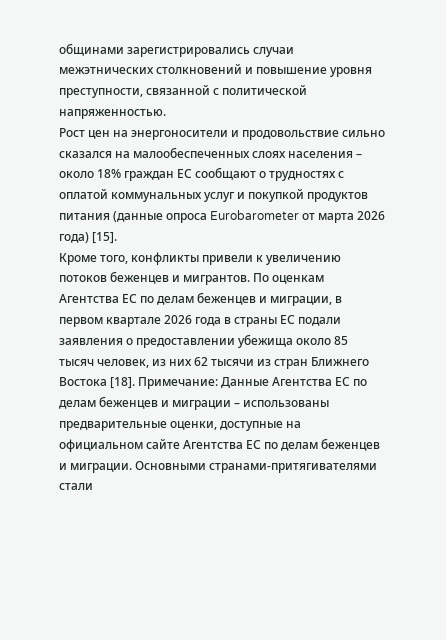общинами зарегистрировались случаи межэтнических столкновений и повышение уровня преступности, связанной с политической напряженностью.
Рост цен на энергоносители и продовольствие сильно сказался на малообеспеченных слоях населения – около 18% граждан ЕС сообщают о трудностях с оплатой коммунальных услуг и покупкой продуктов питания (данные опроса Eurobarometer от марта 2026 года) [15].
Кроме того, конфликты привели к увеличению потоков беженцев и мигрантов. По оценкам Агентства ЕС по делам беженцев и миграции, в первом квартале 2026 года в страны ЕС подали заявления о предоставлении убежища около 85 тысяч человек, из них 62 тысячи из стран Ближнего Востока [18]. Примечание: Данные Агентства ЕС по делам беженцев и миграции – использованы предварительные оценки, доступные на официальном сайте Агентства ЕС по делам беженцев и миграции. Основными странами-притягивателями стали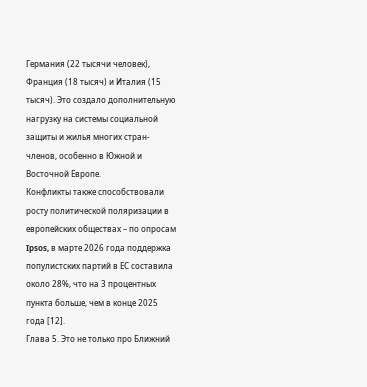Германия (22 тысячи человек), Франция (18 тысяч) и Италия (15 тысяч). Это создало дополнительную нагрузку на системы социальной защиты и жилья многих стран-членов, особенно в Южной и Восточной Европе.
Конфликты также способствовали росту политической поляризации в европейских обществах – по опросам Ipsos, в марте 2026 года поддержка популистских партий в ЕС составила около 28%, что на 3 процентных пункта больше, чем в конце 2025 года [12].
Глава 5. Это не только про Ближний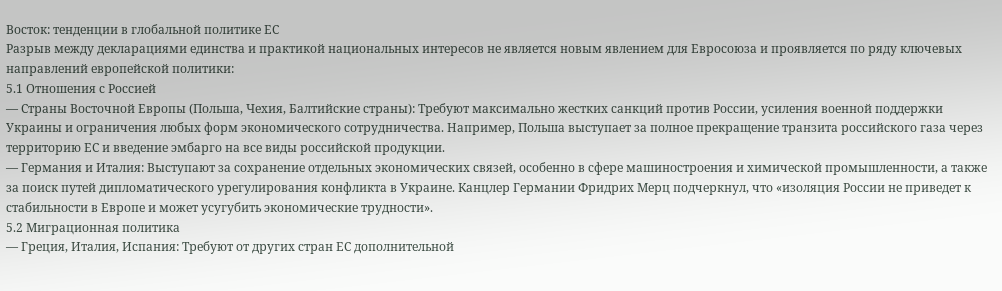Восток: тенденции в глобальной политике ЕС
Разрыв между декларациями единства и практикой национальных интересов не является новым явлением для Евросоюза и проявляется по ряду ключевых направлений европейской политики:
5.1 Отношения с Россией
— Страны Восточной Европы (Польша, Чехия, Балтийские страны): Требуют максимально жестких санкций против России, усиления военной поддержки Украины и ограничения любых форм экономического сотрудничества. Например, Польша выступает за полное прекращение транзита российского газа через территорию ЕС и введение эмбарго на все виды российской продукции.
— Германия и Италия: Выступают за сохранение отдельных экономических связей, особенно в сфере машиностроения и химической промышленности, а также за поиск путей дипломатического урегулирования конфликта в Украине. Канцлер Германии Фридрих Мерц подчеркнул, что «изоляция России не приведет к стабильности в Европе и может усугубить экономические трудности».
5.2 Миграционная политика
— Греция, Италия, Испания: Требуют от других стран ЕС дополнительной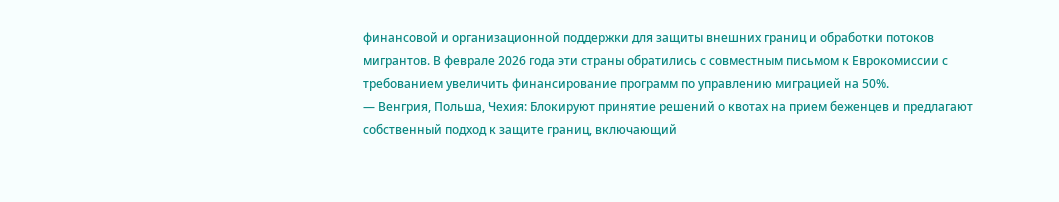финансовой и организационной поддержки для защиты внешних границ и обработки потоков мигрантов. В феврале 2026 года эти страны обратились с совместным письмом к Еврокомиссии с требованием увеличить финансирование программ по управлению миграцией на 50%.
— Венгрия, Польша, Чехия: Блокируют принятие решений о квотах на прием беженцев и предлагают собственный подход к защите границ, включающий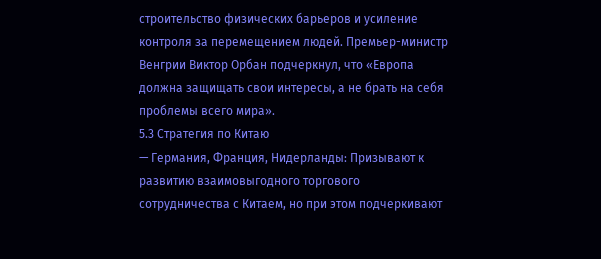строительство физических барьеров и усиление контроля за перемещением людей. Премьер-министр Венгрии Виктор Орбан подчеркнул, что «Европа должна защищать свои интересы, а не брать на себя проблемы всего мира».
5.3 Стратегия по Китаю
— Германия, Франция, Нидерланды: Призывают к развитию взаимовыгодного торгового сотрудничества с Китаем, но при этом подчеркивают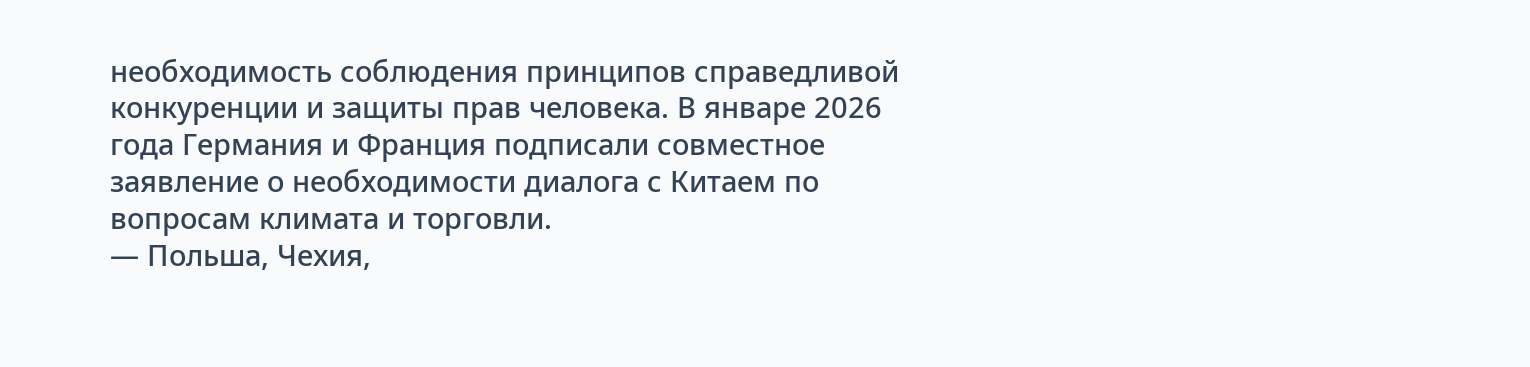необходимость соблюдения принципов справедливой конкуренции и защиты прав человека. В январе 2026 года Германия и Франция подписали совместное заявление о необходимости диалога с Китаем по вопросам климата и торговли.
— Польша, Чехия,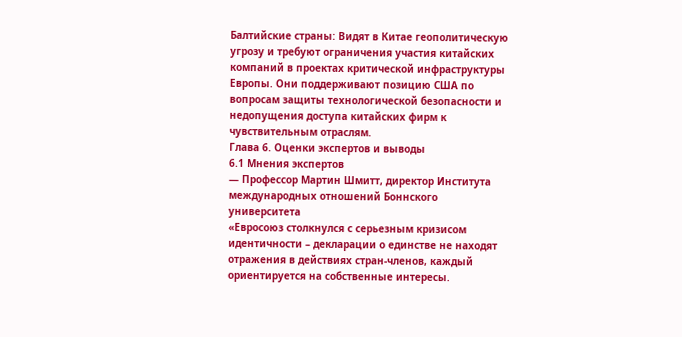Балтийские страны: Видят в Китае геополитическую угрозу и требуют ограничения участия китайских компаний в проектах критической инфраструктуры Европы. Они поддерживают позицию США по вопросам защиты технологической безопасности и недопущения доступа китайских фирм к чувствительным отраслям.
Глава 6. Оценки экспертов и выводы
6.1 Мнения экспертов
— Профессор Мартин Шмитт, директор Института международных отношений Боннского университета
«Евросоюз столкнулся с серьезным кризисом идентичности – декларации о единстве не находят отражения в действиях стран-членов, каждый ориентируется на собственные интересы.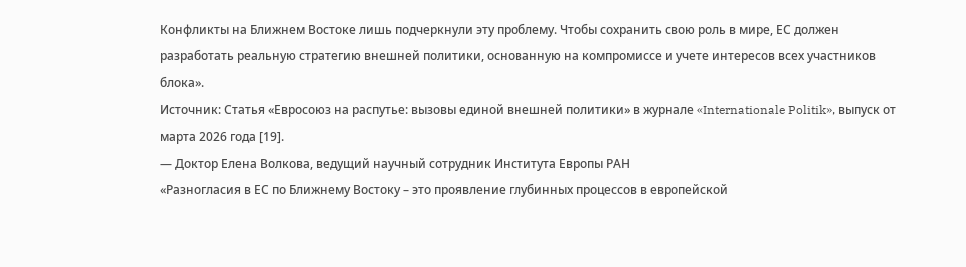Конфликты на Ближнем Востоке лишь подчеркнули эту проблему. Чтобы сохранить свою роль в мире, ЕС должен разработать реальную стратегию внешней политики, основанную на компромиссе и учете интересов всех участников блока».
Источник: Статья «Евросоюз на распутье: вызовы единой внешней политики» в журнале «Internationale Politik», выпуск от марта 2026 года [19].
— Доктор Елена Волкова, ведущий научный сотрудник Института Европы РАН
«Разногласия в ЕС по Ближнему Востоку – это проявление глубинных процессов в европейской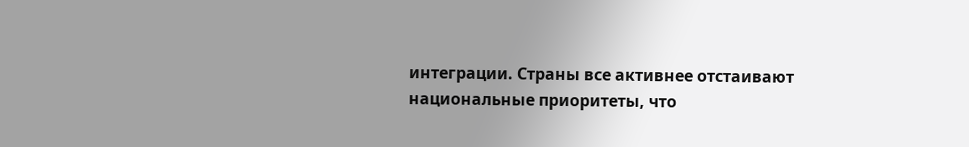интеграции. Страны все активнее отстаивают национальные приоритеты, что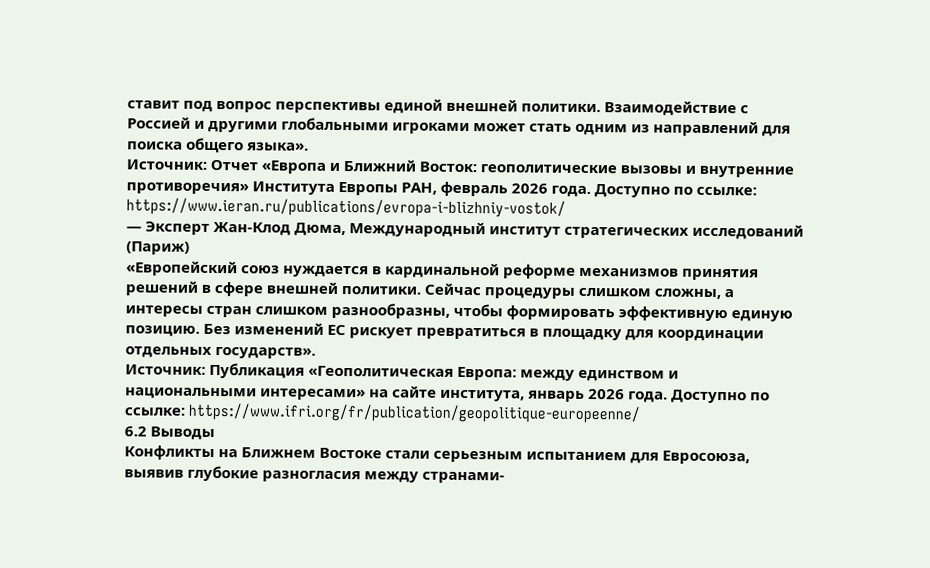ставит под вопрос перспективы единой внешней политики. Взаимодействие с Россией и другими глобальными игроками может стать одним из направлений для поиска общего языка».
Источник: Отчет «Европа и Ближний Восток: геополитические вызовы и внутренние противоречия» Института Европы РАН, февраль 2026 года. Доступно по ссылке: https://www.ieran.ru/publications/evropa-i-blizhniy-vostok/
— Эксперт Жан-Клод Дюма, Международный институт стратегических исследований (Париж)
«Европейский союз нуждается в кардинальной реформе механизмов принятия решений в сфере внешней политики. Сейчас процедуры слишком сложны, а интересы стран слишком разнообразны, чтобы формировать эффективную единую позицию. Без изменений ЕС рискует превратиться в площадку для координации отдельных государств».
Источник: Публикация «Геополитическая Европа: между единством и национальными интересами» на сайте института, январь 2026 года. Доступно по ссылке: https://www.ifri.org/fr/publication/geopolitique-europeenne/
6.2 Выводы
Конфликты на Ближнем Востоке стали серьезным испытанием для Евросоюза, выявив глубокие разногласия между странами-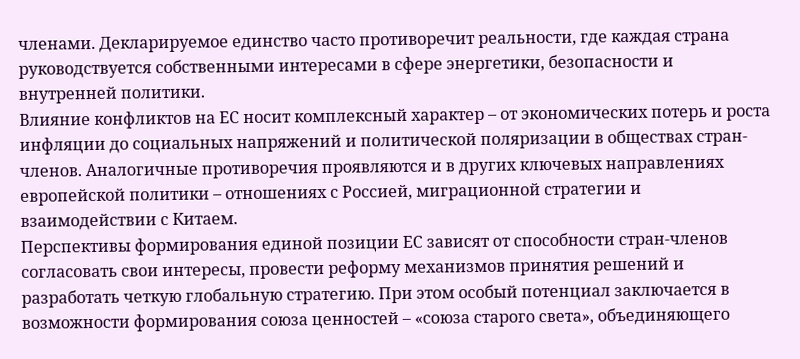членами. Декларируемое единство часто противоречит реальности, где каждая страна руководствуется собственными интересами в сфере энергетики, безопасности и внутренней политики.
Влияние конфликтов на ЕС носит комплексный характер – от экономических потерь и роста инфляции до социальных напряжений и политической поляризации в обществах стран-членов. Аналогичные противоречия проявляются и в других ключевых направлениях европейской политики – отношениях с Россией, миграционной стратегии и взаимодействии с Китаем.
Перспективы формирования единой позиции ЕС зависят от способности стран-членов согласовать свои интересы, провести реформу механизмов принятия решений и разработать четкую глобальную стратегию. При этом особый потенциал заключается в возможности формирования союза ценностей – «союза старого света», объединяющего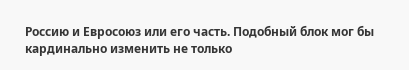Россию и Евросоюз или его часть. Подобный блок мог бы кардинально изменить не только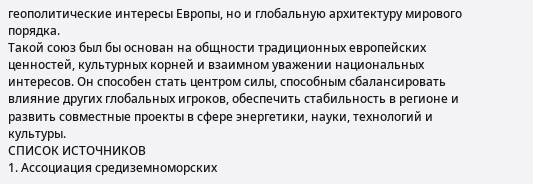геополитические интересы Европы, но и глобальную архитектуру мирового порядка.
Такой союз был бы основан на общности традиционных европейских ценностей, культурных корней и взаимном уважении национальных интересов. Он способен стать центром силы, способным сбалансировать влияние других глобальных игроков, обеспечить стабильность в регионе и развить совместные проекты в сфере энергетики, науки, технологий и культуры.
СПИСОК ИСТОЧНИКОВ
1. Ассоциация средиземноморских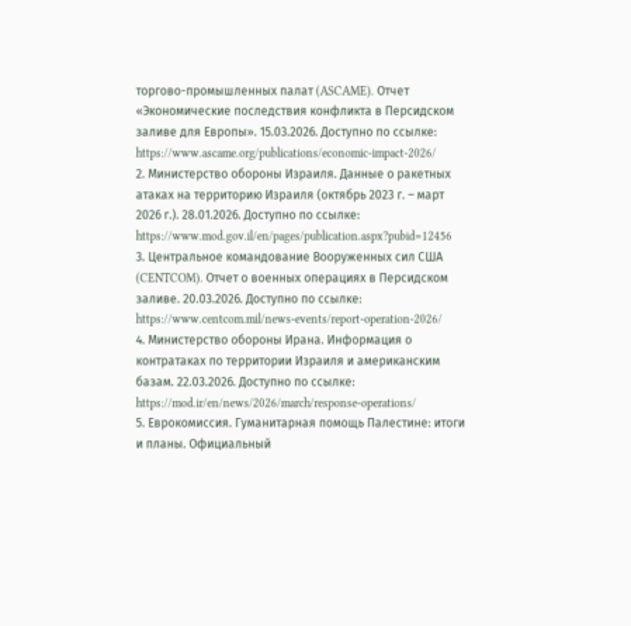торгово-промышленных палат (ASCAME). Отчет «Экономические последствия конфликта в Персидском заливе для Европы». 15.03.2026. Доступно по ссылке: https://www.ascame.org/publications/economic-impact-2026/
2. Министерство обороны Израиля. Данные о ракетных атаках на территорию Израиля (октябрь 2023 г. – март 2026 г.). 28.01.2026. Доступно по ссылке: https://www.mod.gov.il/en/pages/publication.aspx?pubid=12456
3. Центральное командование Вооруженных сил США (CENTCOM). Отчет о военных операциях в Персидском заливе. 20.03.2026. Доступно по ссылке: https://www.centcom.mil/news-events/report-operation-2026/
4. Министерство обороны Ирана. Информация о контратаках по территории Израиля и американским базам. 22.03.2026. Доступно по ссылке: https://mod.ir/en/news/2026/march/response-operations/
5. Еврокомиссия. Гуманитарная помощь Палестине: итоги и планы. Официальный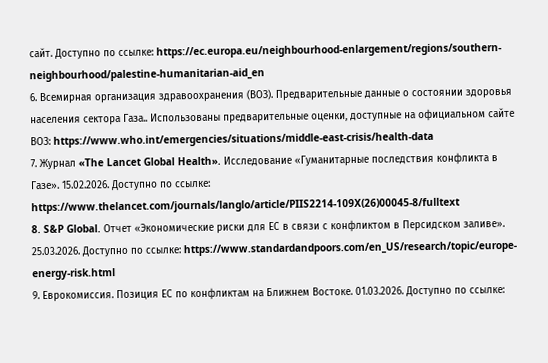сайт. Доступно по ссылке: https://ec.europa.eu/neighbourhood-enlargement/regions/southern-neighbourhood/palestine-humanitarian-aid_en
6. Всемирная организация здравоохранения (ВОЗ). Предварительные данные о состоянии здоровья населения сектора Газа.. Использованы предварительные оценки, доступные на официальном сайте ВОЗ: https://www.who.int/emergencies/situations/middle-east-crisis/health-data
7. Журнал «The Lancet Global Health». Исследование «Гуманитарные последствия конфликта в Газе». 15.02.2026. Доступно по ссылке: https://www.thelancet.com/journals/langlo/article/PIIS2214-109X(26)00045-8/fulltext
8. S&P Global. Отчет «Экономические риски для ЕС в связи с конфликтом в Персидском заливе». 25.03.2026. Доступно по ссылке: https://www.standardandpoors.com/en_US/research/topic/europe-energy-risk.html
9. Еврокомиссия. Позиция ЕС по конфликтам на Ближнем Востоке. 01.03.2026. Доступно по ссылке: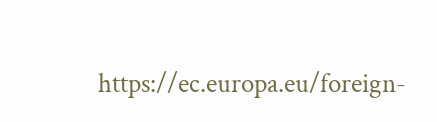https://ec.europa.eu/foreign-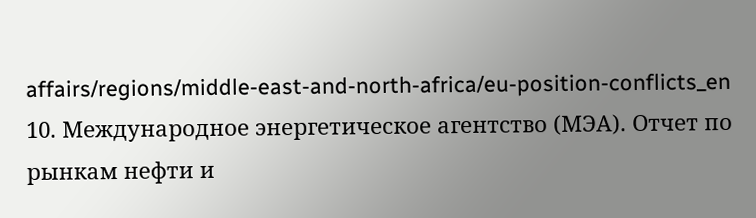affairs/regions/middle-east-and-north-africa/eu-position-conflicts_en
10. Международное энергетическое агентство (МЭА). Отчет по рынкам нефти и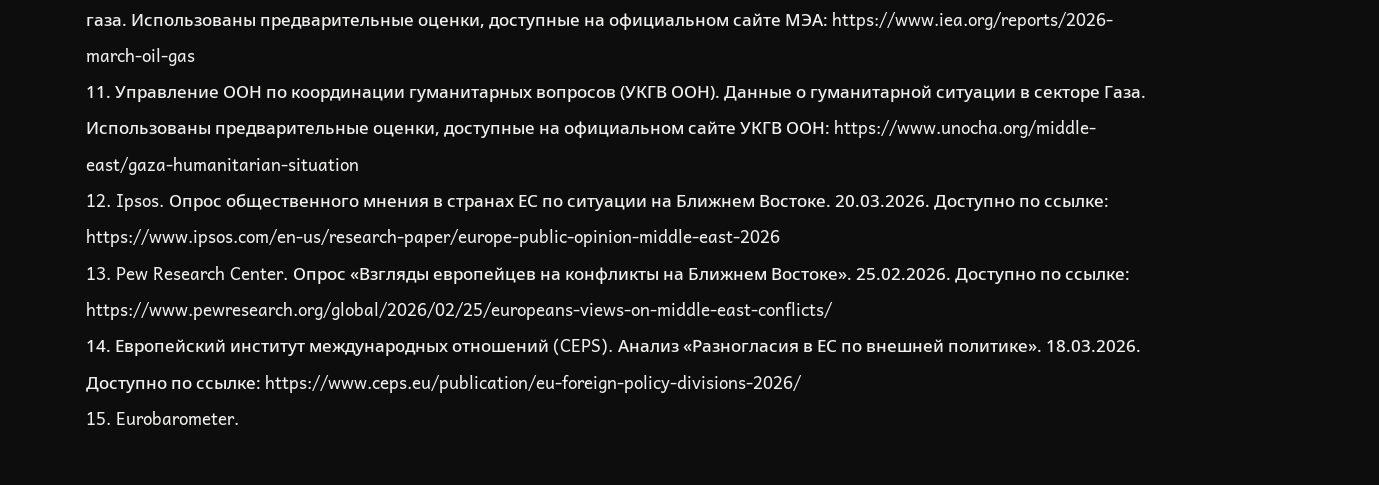газа. Использованы предварительные оценки, доступные на официальном сайте МЭА: https://www.iea.org/reports/2026-march-oil-gas
11. Управление ООН по координации гуманитарных вопросов (УКГВ ООН). Данные о гуманитарной ситуации в секторе Газа. Использованы предварительные оценки, доступные на официальном сайте УКГВ ООН: https://www.unocha.org/middle-east/gaza-humanitarian-situation
12. Ipsos. Опрос общественного мнения в странах ЕС по ситуации на Ближнем Востоке. 20.03.2026. Доступно по ссылке: https://www.ipsos.com/en-us/research-paper/europe-public-opinion-middle-east-2026
13. Pew Research Center. Опрос «Взгляды европейцев на конфликты на Ближнем Востоке». 25.02.2026. Доступно по ссылке: https://www.pewresearch.org/global/2026/02/25/europeans-views-on-middle-east-conflicts/
14. Европейский институт международных отношений (CEPS). Анализ «Разногласия в ЕС по внешней политике». 18.03.2026. Доступно по ссылке: https://www.ceps.eu/publication/eu-foreign-policy-divisions-2026/
15. Eurobarometer.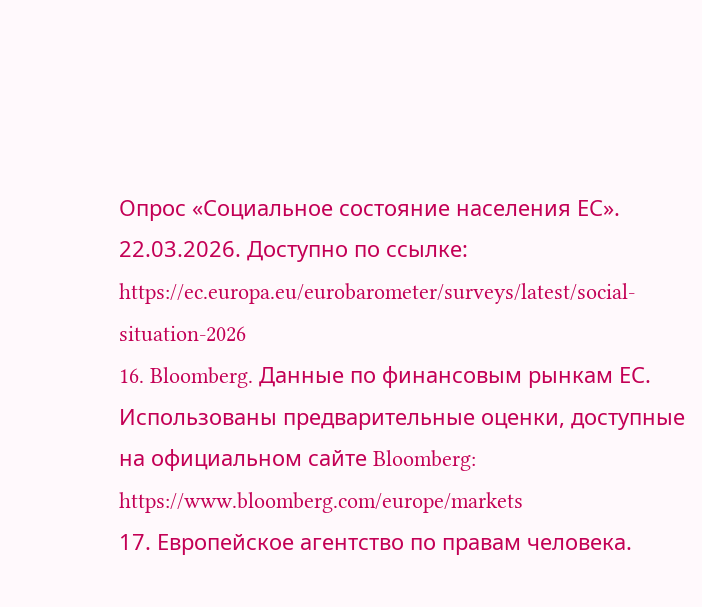Опрос «Социальное состояние населения ЕС». 22.03.2026. Доступно по ссылке: https://ec.europa.eu/eurobarometer/surveys/latest/social-situation-2026
16. Bloomberg. Данные по финансовым рынкам ЕС. Использованы предварительные оценки, доступные на официальном сайте Bloomberg: https://www.bloomberg.com/europe/markets
17. Европейское агентство по правам человека.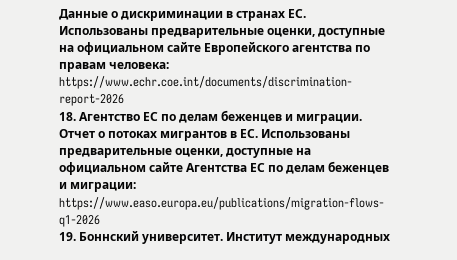Данные о дискриминации в странах ЕС. Использованы предварительные оценки, доступные на официальном сайте Европейского агентства по правам человека: https://www.echr.coe.int/documents/discrimination-report-2026
18. Агентство ЕС по делам беженцев и миграции. Отчет о потоках мигрантов в ЕС. Использованы предварительные оценки, доступные на официальном сайте Агентства ЕС по делам беженцев и миграции: https://www.easo.europa.eu/publications/migration-flows-q1-2026
19. Боннский университет. Институт международных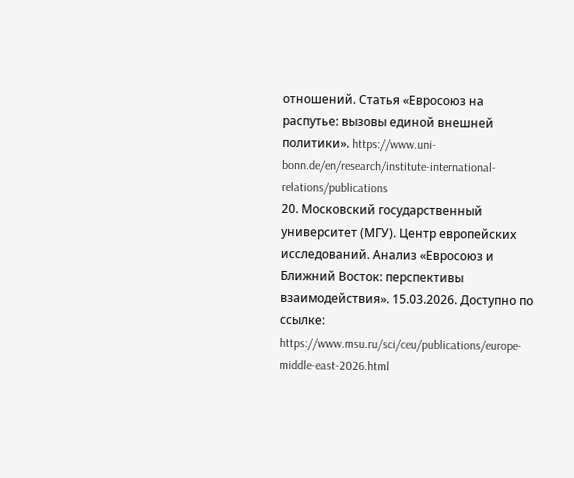отношений. Статья «Евросоюз на распутье: вызовы единой внешней политики». https://www.uni-bonn.de/en/research/institute-international-relations/publications
20. Московский государственный университет (МГУ). Центр европейских исследований. Анализ «Евросоюз и Ближний Восток: перспективы взаимодействия». 15.03.2026. Доступно по ссылке: https://www.msu.ru/sci/ceu/publications/europe-middle-east-2026.html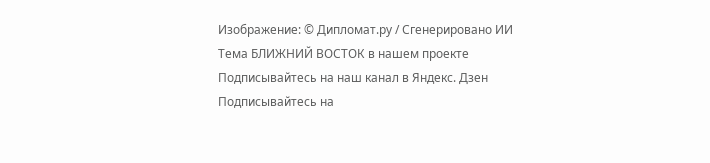Изображение: © Дипломат.ру / Сгенерировано ИИ
Тема БЛИЖНИЙ ВОСТОК в нашем проекте
Подписывайтесь на наш канал в Яндекс. Дзен
Подписывайтесь на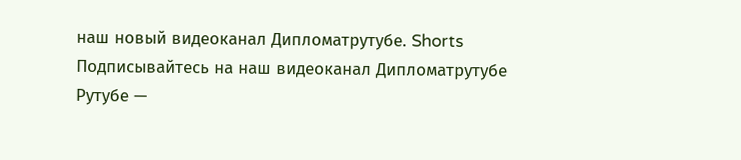наш новый видеоканал Дипломатрутубе. Shorts
Подписывайтесь на наш видеоканал Дипломатрутубе
Рутубе —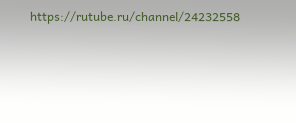https://rutube.ru/channel/24232558